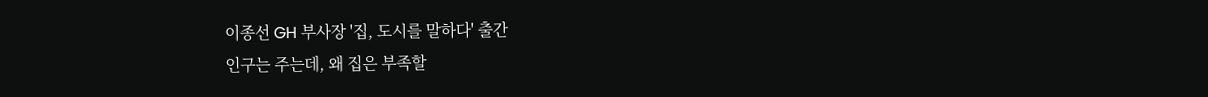이종선 GH 부사장 '집, 도시를 말하다' 출간
인구는 주는데, 왜 집은 부족할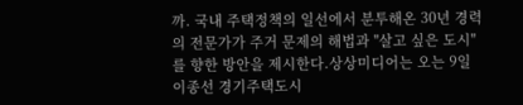까. 국내 주택정책의 일선에서 분투해온 30년 경력의 전문가가 주거 문제의 해법과 "살고 싶은 도시"를 향한 방안을 제시한다.상상미디어는 오는 9일 이종선 경기주택도시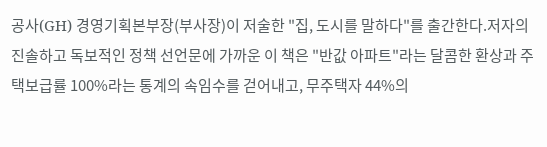공사(GH) 경영기획본부장(부사장)이 저술한 "집, 도시를 말하다"를 출간한다.저자의 진솔하고 독보적인 정책 선언문에 가까운 이 책은 "반값 아파트"라는 달콤한 환상과 주택보급률 100%라는 통계의 속임수를 걷어내고, 무주택자 44%의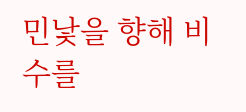민낯을 향해 비수를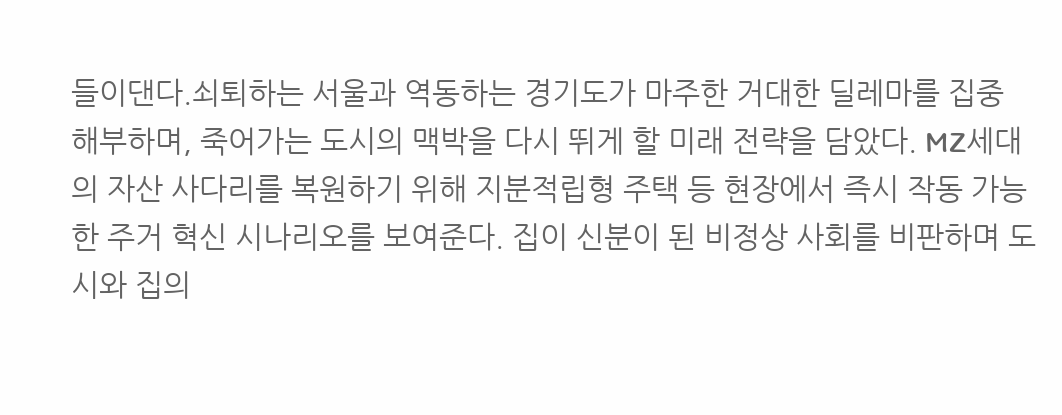들이댄다.쇠퇴하는 서울과 역동하는 경기도가 마주한 거대한 딜레마를 집중 해부하며, 죽어가는 도시의 맥박을 다시 뛰게 할 미래 전략을 담았다. MZ세대의 자산 사다리를 복원하기 위해 지분적립형 주택 등 현장에서 즉시 작동 가능한 주거 혁신 시나리오를 보여준다. 집이 신분이 된 비정상 사회를 비판하며 도시와 집의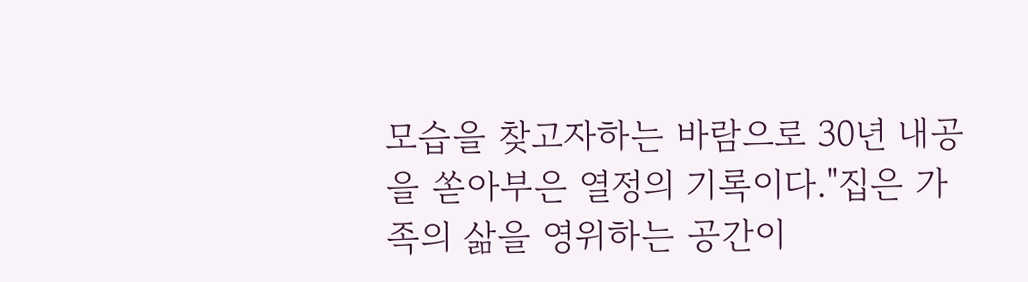모습을 찾고자하는 바람으로 30년 내공을 쏟아부은 열정의 기록이다."집은 가족의 삶을 영위하는 공간이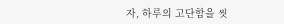자, 하루의 고단함을 씻